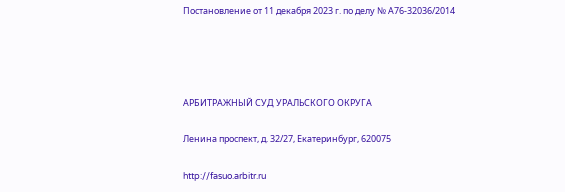Постановление от 11 декабря 2023 г. по делу № А76-32036/2014




АРБИТРАЖНЫЙ СУД УРАЛЬСКОГО ОКРУГА

Ленина проспект, д. 32/27, Екатеринбург, 620075

http://fasuo.arbitr.ru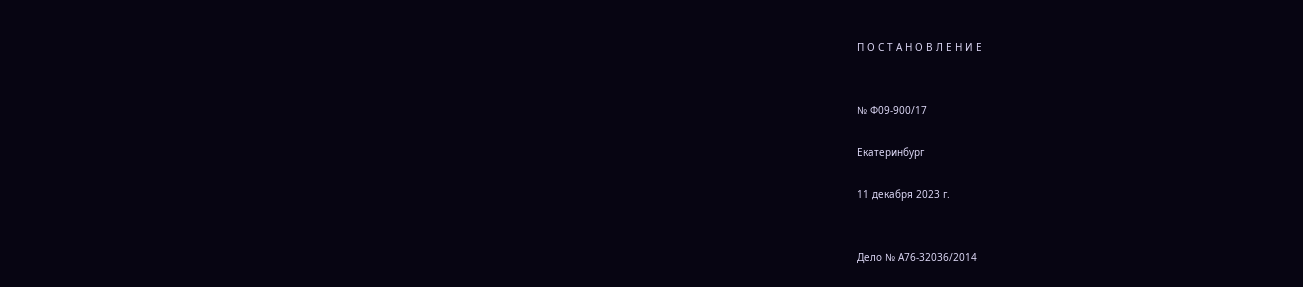П О С Т А Н О В Л Е Н И Е


№ Ф09-900/17

Екатеринбург

11 декабря 2023 г.


Дело № А76-32036/2014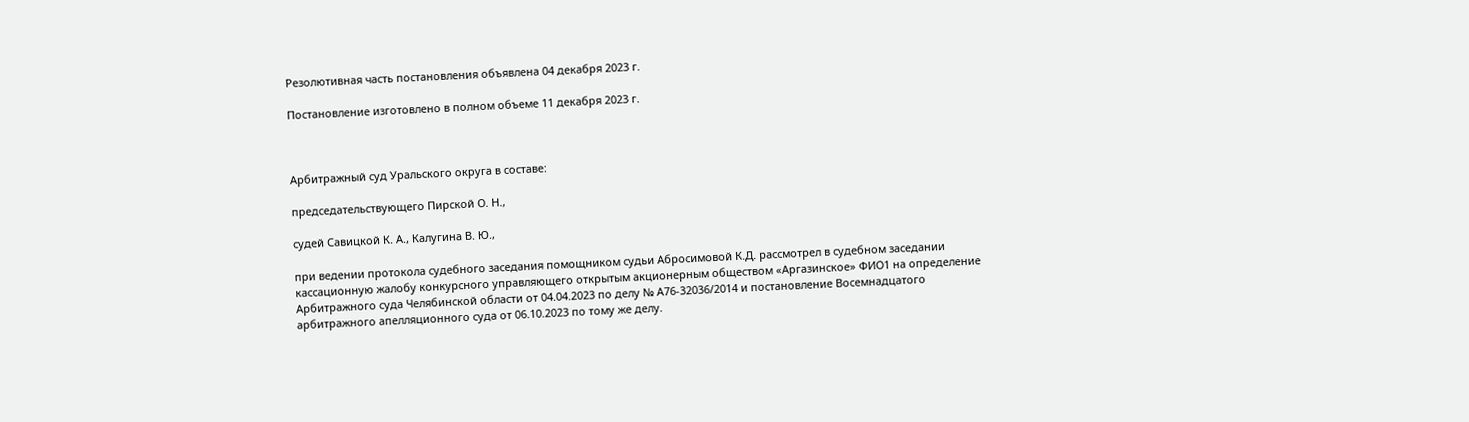Резолютивная часть постановления объявлена 04 декабря 2023 г.

Постановление изготовлено в полном объеме 11 декабря 2023 г.



Арбитражный суд Уральского округа в составе:

председательствующего Пирской О. Н.,

судей Савицкой К. А., Калугина В. Ю.,

при ведении протокола судебного заседания помощником судьи Абросимовой К.Д. рассмотрел в судебном заседании кассационную жалобу конкурсного управляющего открытым акционерным обществом «Аргазинское» ФИО1 на определение Арбитражного суда Челябинской области от 04.04.2023 по делу № А76-32036/2014 и постановление Восемнадцатого арбитражного апелляционного суда от 06.10.2023 по тому же делу.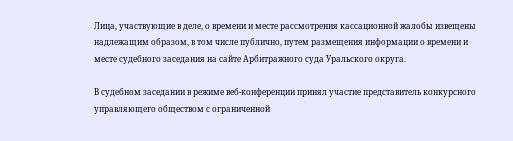Лица, участвующие в деле, о времени и месте рассмотрения кассационной жалобы извещены надлежащим образом, в том числе публично, путем размещения информации о времени и месте судебного заседания на сайте Арбитражного суда Уральского округа.

В судебном заседании в режиме веб-конференции принял участие представитель конкурсного управляющего обществом с ограниченной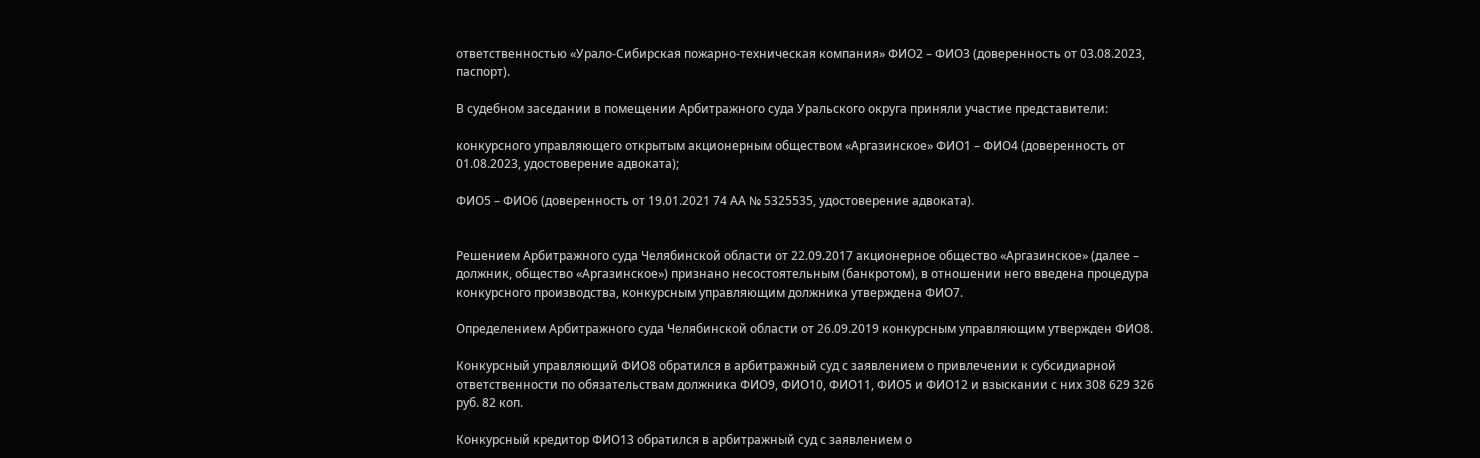ответственностью «Урало-Сибирская пожарно-техническая компания» ФИО2 – ФИО3 (доверенность от 03.08.2023, паспорт).

В судебном заседании в помещении Арбитражного суда Уральского округа приняли участие представители:

конкурсного управляющего открытым акционерным обществом «Аргазинское» ФИО1 – ФИО4 (доверенность от 01.08.2023, удостоверение адвоката);

ФИО5 – ФИО6 (доверенность от 19.01.2021 74 АА № 5325535, удостоверение адвоката).


Решением Арбитражного суда Челябинской области от 22.09.2017 акционерное общество «Аргазинское» (далее – должник, общество «Аргазинское») признано несостоятельным (банкротом), в отношении него введена процедура конкурсного производства, конкурсным управляющим должника утверждена ФИО7.

Определением Арбитражного суда Челябинской области от 26.09.2019 конкурсным управляющим утвержден ФИО8.

Конкурсный управляющий ФИО8 обратился в арбитражный суд с заявлением о привлечении к субсидиарной ответственности по обязательствам должника ФИО9, ФИО10, ФИО11, ФИО5 и ФИО12 и взыскании с них 308 629 326 руб. 82 коп.

Конкурсный кредитор ФИО13 обратился в арбитражный суд с заявлением о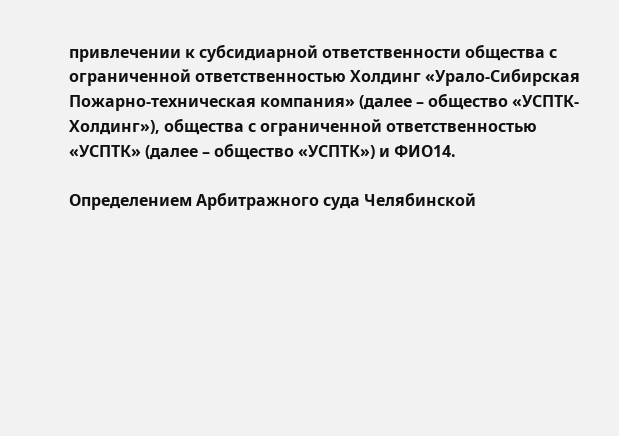привлечении к субсидиарной ответственности общества с ограниченной ответственностью Холдинг «Урало-Сибирская Пожарно-техническая компания» (далее – общество «УСПТК-Холдинг»), общества с ограниченной ответственностью «УСПТК» (далее – общество «УСПТК») и ФИО14.

Определением Арбитражного суда Челябинской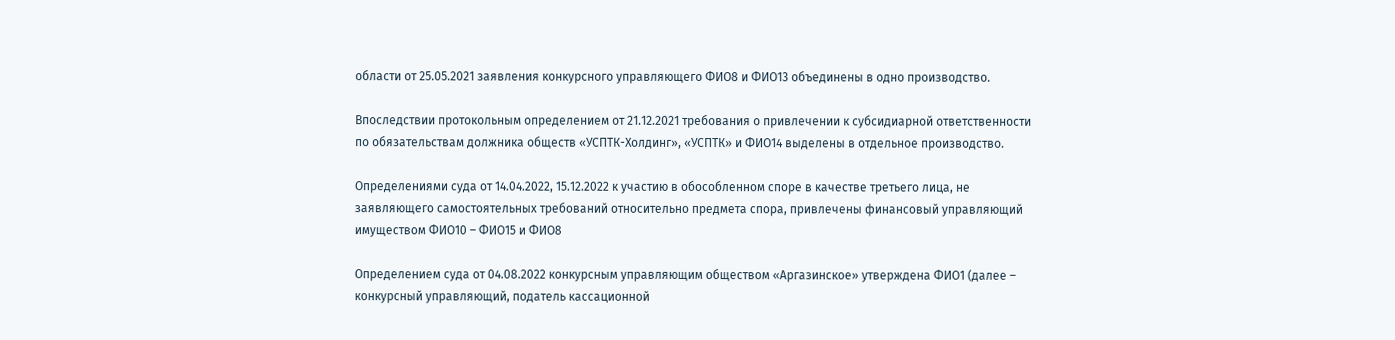области от 25.05.2021 заявления конкурсного управляющего ФИО8 и ФИО13 объединены в одно производство.

Впоследствии протокольным определением от 21.12.2021 требования о привлечении к субсидиарной ответственности по обязательствам должника обществ «УСПТК-Холдинг», «УСПТК» и ФИО14 выделены в отдельное производство.

Определениями суда от 14.04.2022, 15.12.2022 к участию в обособленном споре в качестве третьего лица, не заявляющего самостоятельных требований относительно предмета спора, привлечены финансовый управляющий имуществом ФИО10 – ФИО15 и ФИО8

Определением суда от 04.08.2022 конкурсным управляющим обществом «Аргазинское» утверждена ФИО1 (далее – конкурсный управляющий, податель кассационной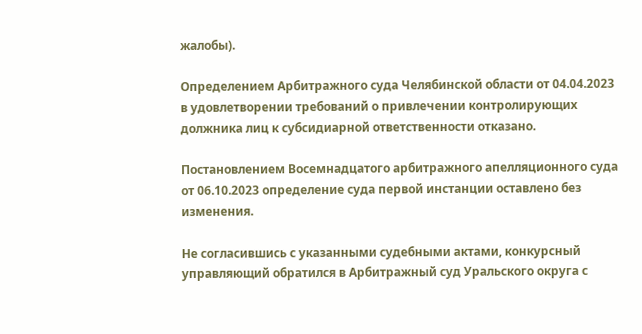жалобы).

Определением Арбитражного суда Челябинской области от 04.04.2023 в удовлетворении требований о привлечении контролирующих должника лиц к субсидиарной ответственности отказано.

Постановлением Восемнадцатого арбитражного апелляционного суда от 06.10.2023 определение суда первой инстанции оставлено без изменения.

Не согласившись с указанными судебными актами, конкурсный управляющий обратился в Арбитражный суд Уральского округа с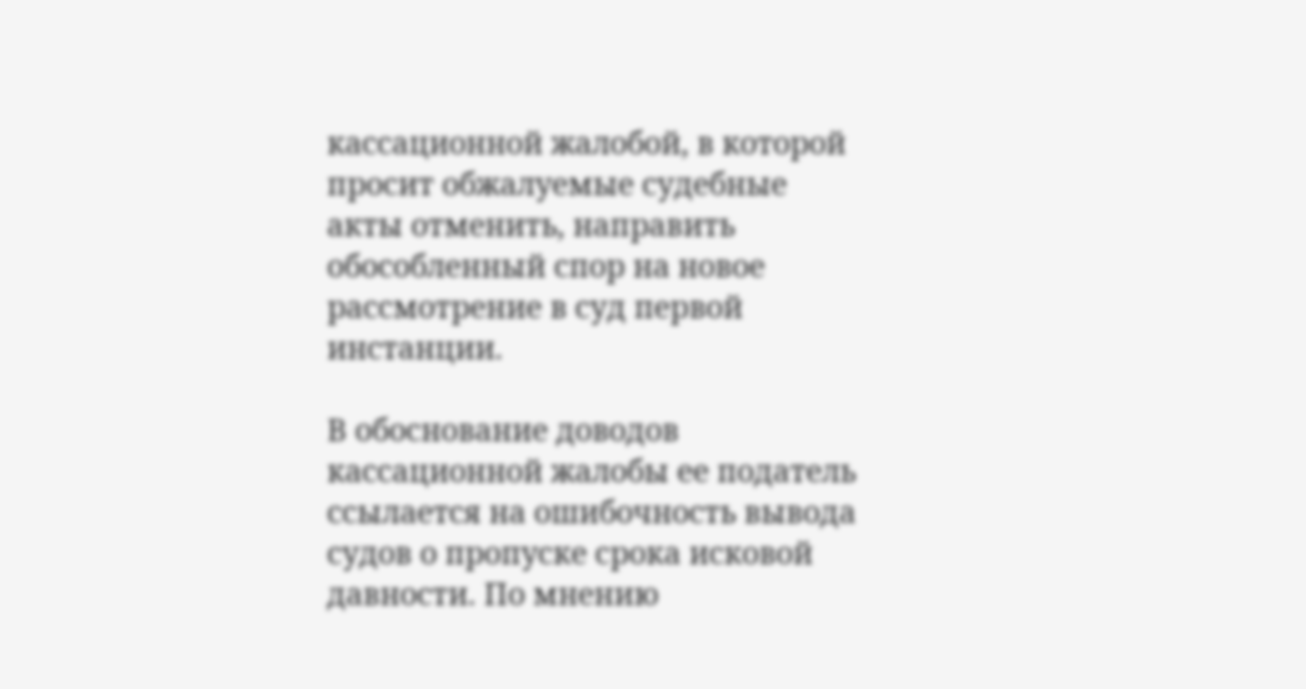кассационной жалобой, в которой просит обжалуемые судебные акты отменить, направить обособленный спор на новое рассмотрение в суд первой инстанции.

В обоснование доводов кассационной жалобы ее податель ссылается на ошибочность вывода судов о пропуске срока исковой давности. По мнению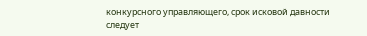конкурсного управляющего, срок исковой давности следует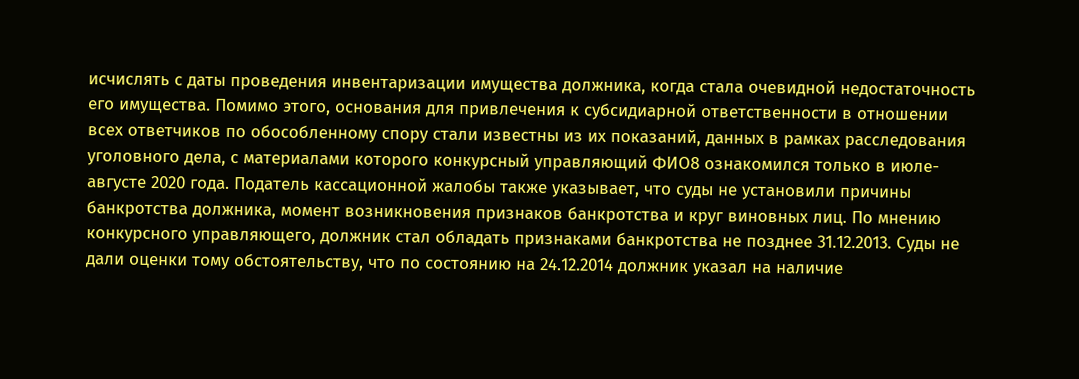исчислять с даты проведения инвентаризации имущества должника, когда стала очевидной недостаточность его имущества. Помимо этого, основания для привлечения к субсидиарной ответственности в отношении всех ответчиков по обособленному спору стали известны из их показаний, данных в рамках расследования уголовного дела, с материалами которого конкурсный управляющий ФИО8 ознакомился только в июле-августе 2020 года. Податель кассационной жалобы также указывает, что суды не установили причины банкротства должника, момент возникновения признаков банкротства и круг виновных лиц. По мнению конкурсного управляющего, должник стал обладать признаками банкротства не позднее 31.12.2013. Суды не дали оценки тому обстоятельству, что по состоянию на 24.12.2014 должник указал на наличие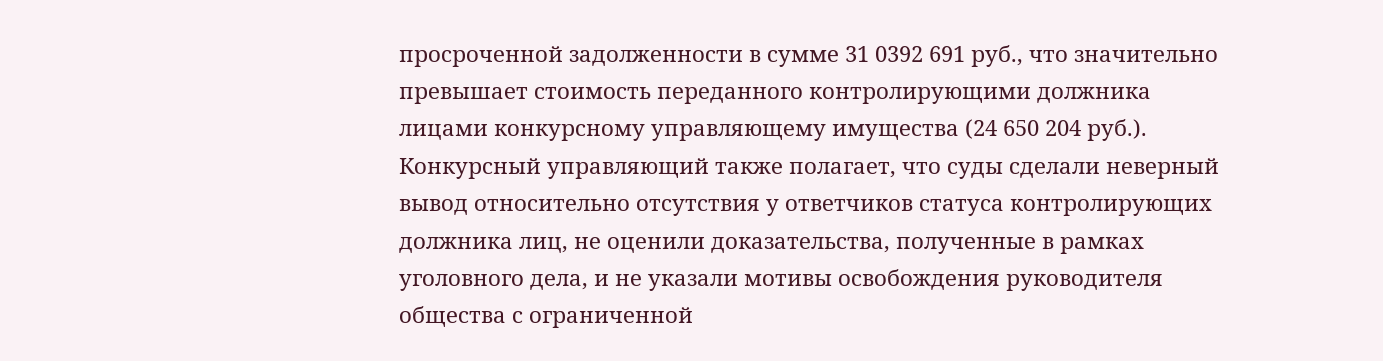просроченной задолженности в сумме 31 0392 691 руб., что значительно превышает стоимость переданного контролирующими должника лицами конкурсному управляющему имущества (24 650 204 руб.). Конкурсный управляющий также полагает, что суды сделали неверный вывод относительно отсутствия у ответчиков статуса контролирующих должника лиц, не оценили доказательства, полученные в рамках уголовного дела, и не указали мотивы освобождения руководителя общества с ограниченной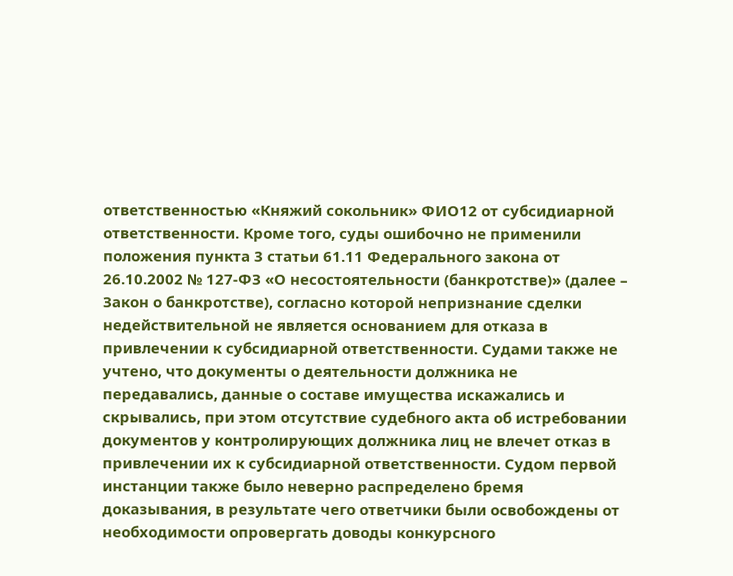ответственностью «Княжий сокольник» ФИО12 от субсидиарной ответственности. Кроме того, суды ошибочно не применили положения пункта 3 статьи 61.11 Федерального закона от 26.10.2002 № 127-ФЗ «О несостоятельности (банкротстве)» (далее – Закон о банкротстве), согласно которой непризнание сделки недействительной не является основанием для отказа в привлечении к субсидиарной ответственности. Судами также не учтено, что документы о деятельности должника не передавались, данные о составе имущества искажались и скрывались, при этом отсутствие судебного акта об истребовании документов у контролирующих должника лиц не влечет отказ в привлечении их к субсидиарной ответственности. Судом первой инстанции также было неверно распределено бремя доказывания, в результате чего ответчики были освобождены от необходимости опровергать доводы конкурсного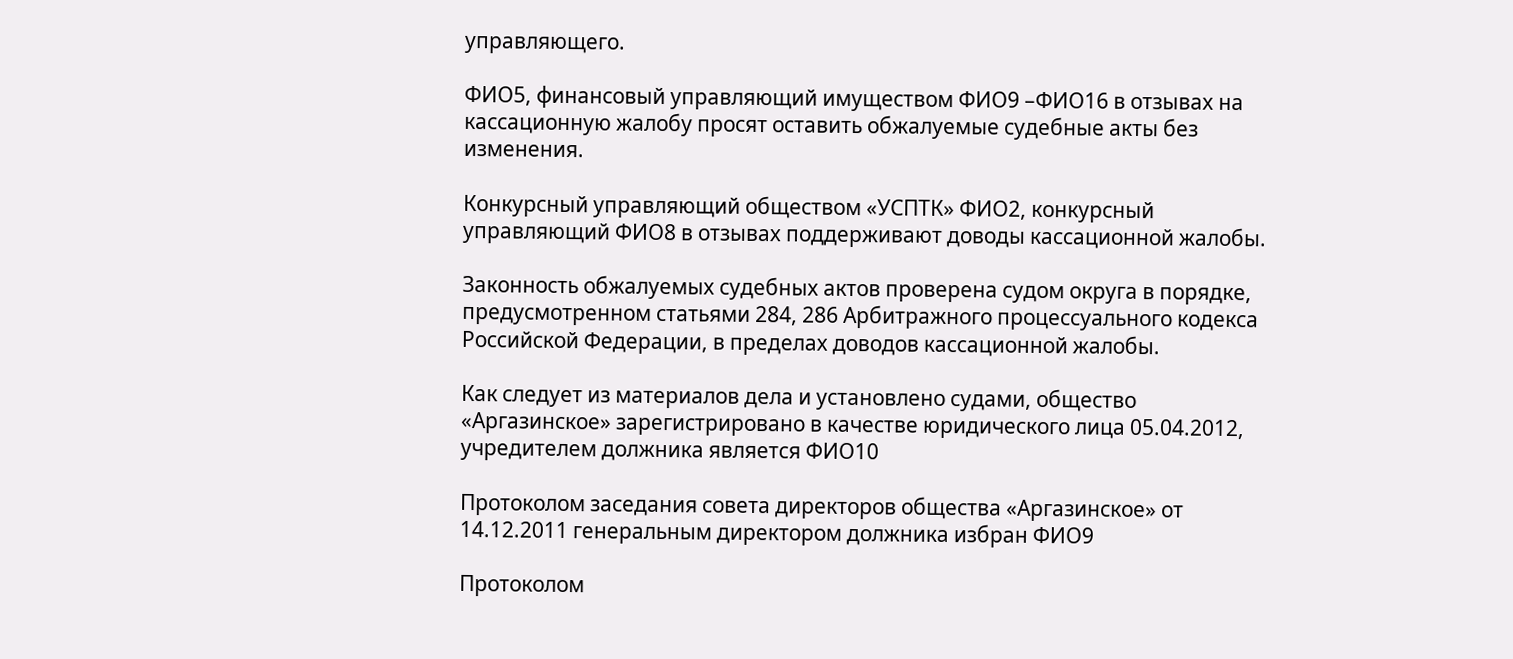управляющего.

ФИО5, финансовый управляющий имуществом ФИО9 –ФИО16 в отзывах на кассационную жалобу просят оставить обжалуемые судебные акты без изменения.

Конкурсный управляющий обществом «УСПТК» ФИО2, конкурсный управляющий ФИО8 в отзывах поддерживают доводы кассационной жалобы.

Законность обжалуемых судебных актов проверена судом округа в порядке, предусмотренном статьями 284, 286 Арбитражного процессуального кодекса Российской Федерации, в пределах доводов кассационной жалобы.

Как следует из материалов дела и установлено судами, общество «Аргазинское» зарегистрировано в качестве юридического лица 05.04.2012, учредителем должника является ФИО10

Протоколом заседания совета директоров общества «Аргазинское» от 14.12.2011 генеральным директором должника избран ФИО9

Протоколом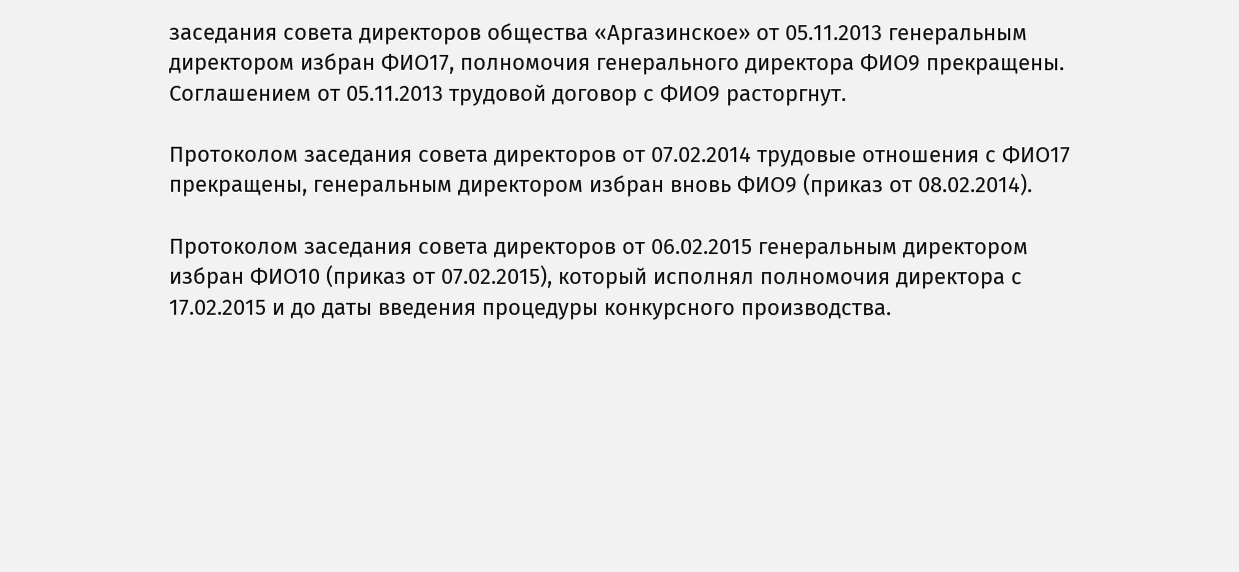заседания совета директоров общества «Аргазинское» от 05.11.2013 генеральным директором избран ФИО17, полномочия генерального директора ФИО9 прекращены. Соглашением от 05.11.2013 трудовой договор с ФИО9 расторгнут.

Протоколом заседания совета директоров от 07.02.2014 трудовые отношения с ФИО17 прекращены, генеральным директором избран вновь ФИО9 (приказ от 08.02.2014).

Протоколом заседания совета директоров от 06.02.2015 генеральным директором избран ФИО10 (приказ от 07.02.2015), который исполнял полномочия директора с 17.02.2015 и до даты введения процедуры конкурсного производства.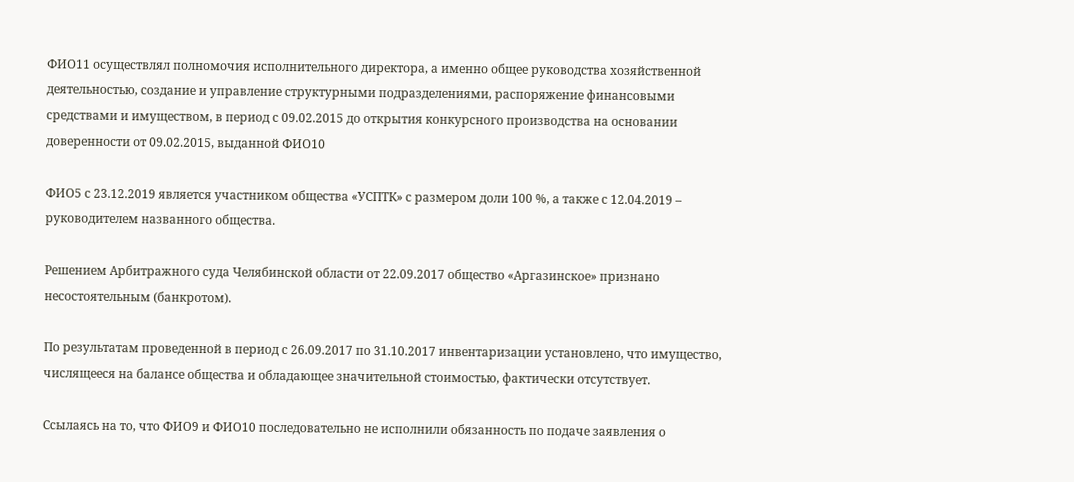ФИО11 осуществлял полномочия исполнительного директора, а именно общее руководства хозяйственной деятельностью, создание и управление структурными подразделениями, распоряжение финансовыми средствами и имуществом, в период с 09.02.2015 до открытия конкурсного производства на основании доверенности от 09.02.2015, выданной ФИО10

ФИО5 с 23.12.2019 является участником общества «УСПТК» с размером доли 100 %, а также с 12.04.2019 – руководителем названного общества.

Решением Арбитражного суда Челябинской области от 22.09.2017 общество «Аргазинское» признано несостоятельным (банкротом).

По результатам проведенной в период с 26.09.2017 по 31.10.2017 инвентаризации установлено, что имущество, числящееся на балансе общества и обладающее значительной стоимостью, фактически отсутствует.

Ссылаясь на то, что ФИО9 и ФИО10 последовательно не исполнили обязанность по подаче заявления о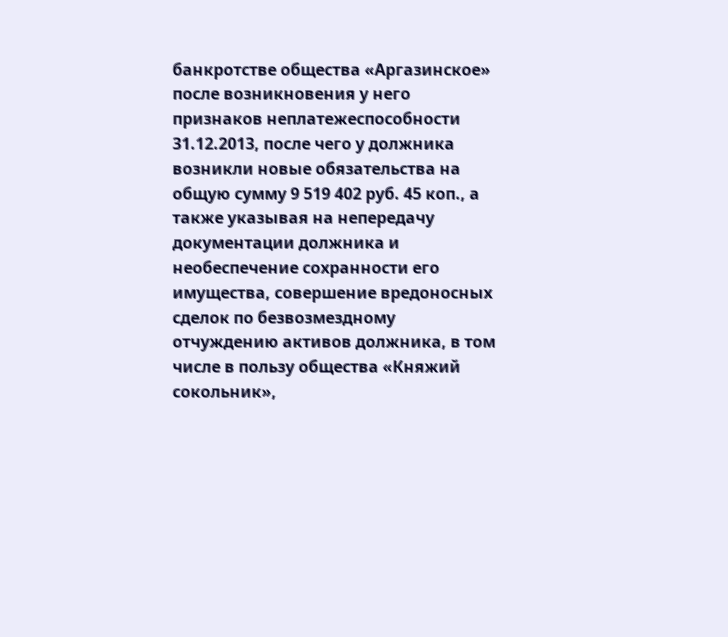банкротстве общества «Аргазинское» после возникновения у него признаков неплатежеспособности 31.12.2013, после чего у должника возникли новые обязательства на общую сумму 9 519 402 руб. 45 коп., а также указывая на непередачу документации должника и необеспечение сохранности его имущества, совершение вредоносных сделок по безвозмездному отчуждению активов должника, в том числе в пользу общества «Княжий сокольник»,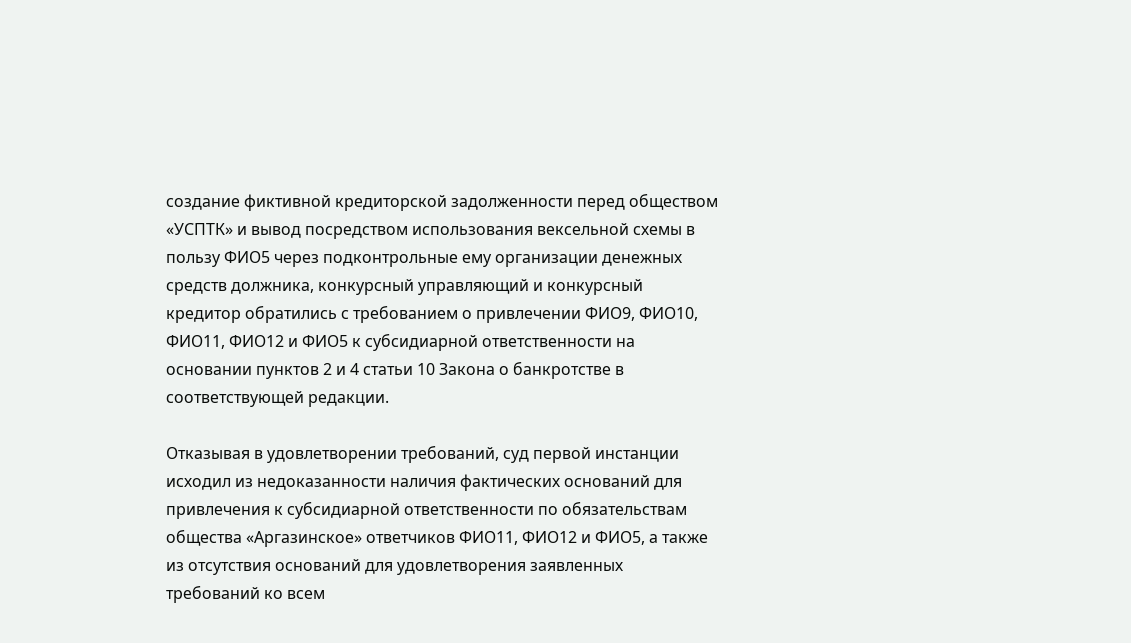создание фиктивной кредиторской задолженности перед обществом «УСПТК» и вывод посредством использования вексельной схемы в пользу ФИО5 через подконтрольные ему организации денежных средств должника, конкурсный управляющий и конкурсный кредитор обратились с требованием о привлечении ФИО9, ФИО10, ФИО11, ФИО12 и ФИО5 к субсидиарной ответственности на основании пунктов 2 и 4 статьи 10 Закона о банкротстве в соответствующей редакции.

Отказывая в удовлетворении требований, суд первой инстанции исходил из недоказанности наличия фактических оснований для привлечения к субсидиарной ответственности по обязательствам общества «Аргазинское» ответчиков ФИО11, ФИО12 и ФИО5, а также из отсутствия оснований для удовлетворения заявленных требований ко всем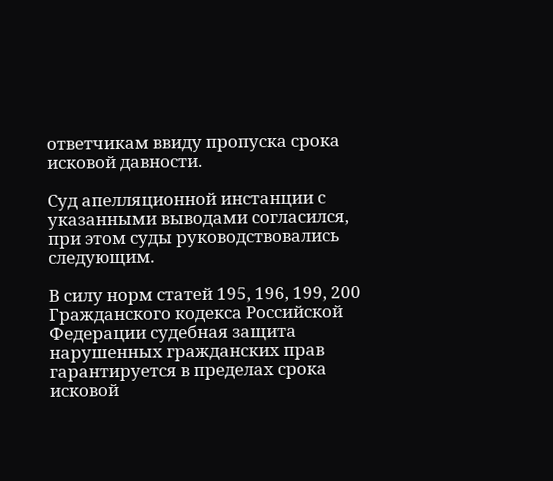ответчикам ввиду пропуска срока исковой давности.

Суд апелляционной инстанции с указанными выводами согласился, при этом суды руководствовались следующим.

В силу норм статей 195, 196, 199, 200 Гражданского кодекса Российской Федерации судебная защита нарушенных гражданских прав гарантируется в пределах срока исковой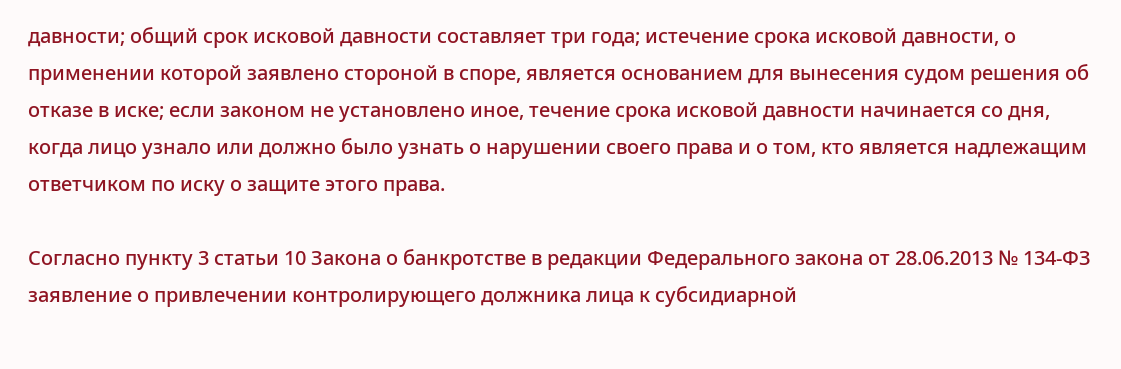давности; общий срок исковой давности составляет три года; истечение срока исковой давности, о применении которой заявлено стороной в споре, является основанием для вынесения судом решения об отказе в иске; если законом не установлено иное, течение срока исковой давности начинается со дня, когда лицо узнало или должно было узнать о нарушении своего права и о том, кто является надлежащим ответчиком по иску о защите этого права.

Согласно пункту 3 статьи 10 Закона о банкротстве в редакции Федерального закона от 28.06.2013 № 134-ФЗ заявление о привлечении контролирующего должника лица к субсидиарной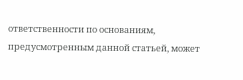ответственности по основаниям, предусмотренным данной статьей, может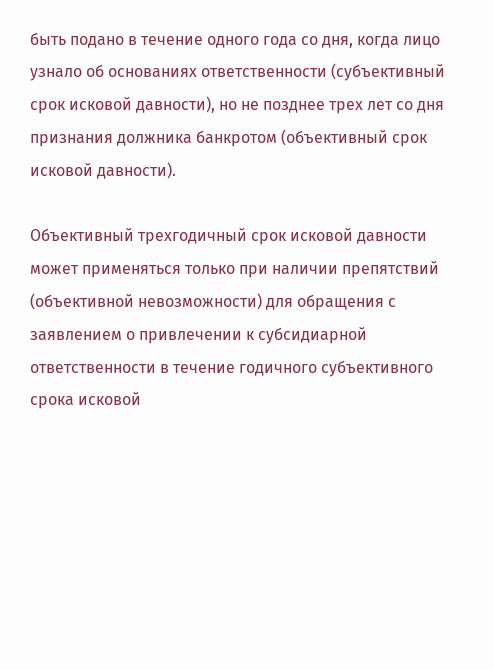быть подано в течение одного года со дня, когда лицо узнало об основаниях ответственности (субъективный срок исковой давности), но не позднее трех лет со дня признания должника банкротом (объективный срок исковой давности).

Объективный трехгодичный срок исковой давности может применяться только при наличии препятствий (объективной невозможности) для обращения с заявлением о привлечении к субсидиарной ответственности в течение годичного субъективного срока исковой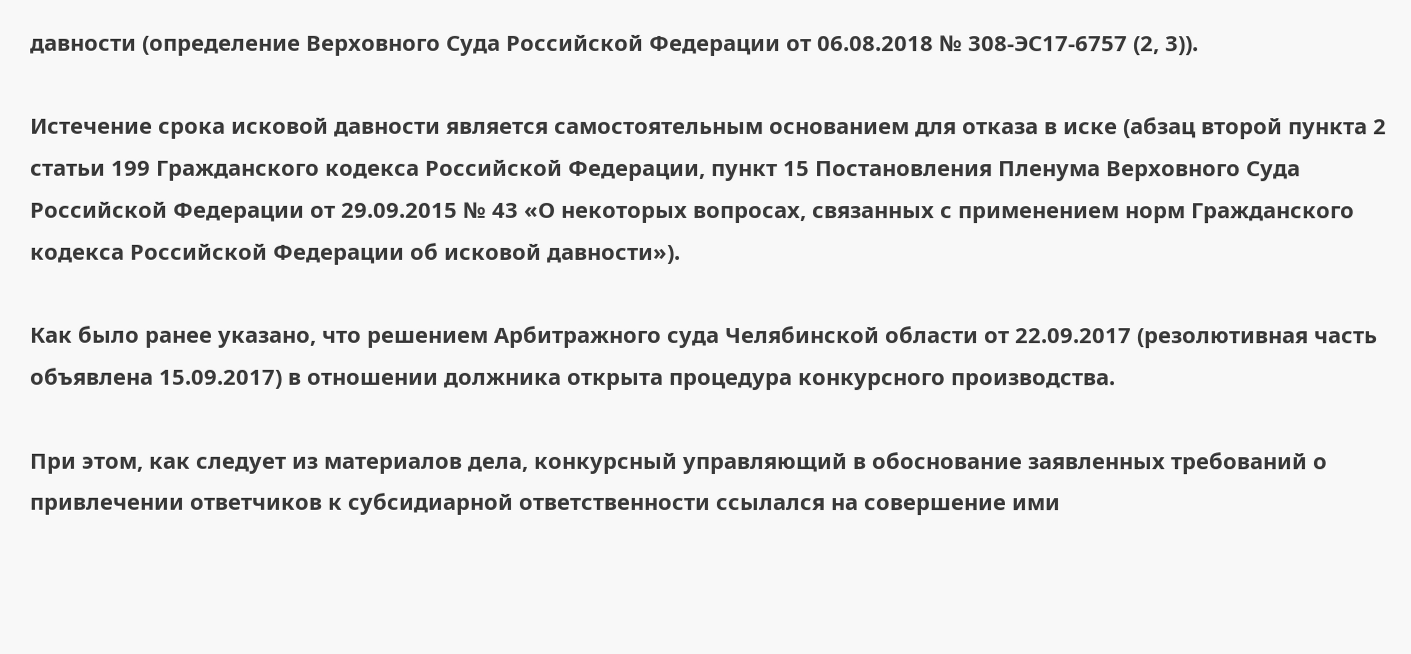давности (определение Верховного Суда Российской Федерации от 06.08.2018 № 308-ЭС17-6757 (2, 3)).

Истечение срока исковой давности является самостоятельным основанием для отказа в иске (абзац второй пункта 2 статьи 199 Гражданского кодекса Российской Федерации, пункт 15 Постановления Пленума Верховного Суда Российской Федерации от 29.09.2015 № 43 «О некоторых вопросах, связанных с применением норм Гражданского кодекса Российской Федерации об исковой давности»).

Как было ранее указано, что решением Арбитражного суда Челябинской области от 22.09.2017 (резолютивная часть объявлена 15.09.2017) в отношении должника открыта процедура конкурсного производства.

При этом, как следует из материалов дела, конкурсный управляющий в обоснование заявленных требований о привлечении ответчиков к субсидиарной ответственности ссылался на совершение ими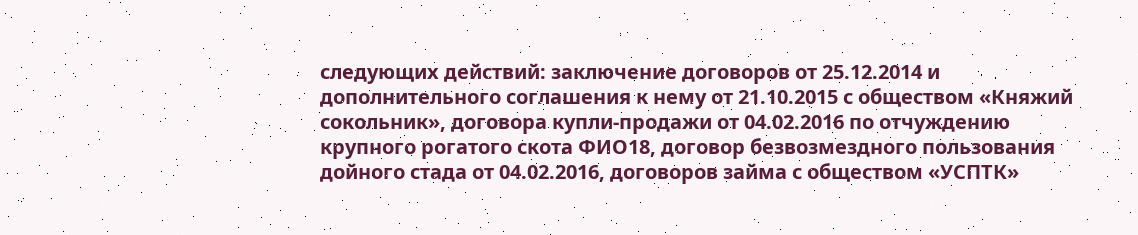следующих действий: заключение договоров от 25.12.2014 и дополнительного соглашения к нему от 21.10.2015 с обществом «Княжий сокольник», договора купли-продажи от 04.02.2016 по отчуждению крупного рогатого скота ФИО18, договор безвозмездного пользования дойного стада от 04.02.2016, договоров займа с обществом «УСПТК»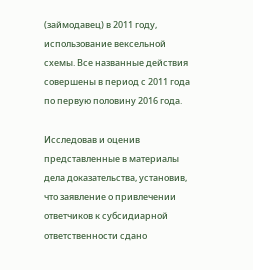(займодавец) в 2011 году, использование вексельной схемы. Все названные действия совершены в период с 2011 года по первую половину 2016 года.

Исследовав и оценив представленные в материалы дела доказательства, установив, что заявление о привлечении ответчиков к субсидиарной ответственности сдано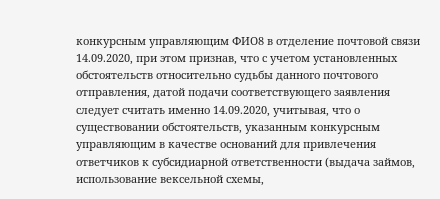конкурсным управляющим ФИО8 в отделение почтовой связи 14.09.2020, при этом признав, что с учетом установленных обстоятельств относительно судьбы данного почтового отправления, датой подачи соответствующего заявления следует считать именно 14.09.2020, учитывая, что о существовании обстоятельств, указанным конкурсным управляющим в качестве оснований для привлечения ответчиков к субсидиарной ответственности (выдача займов, использование вексельной схемы,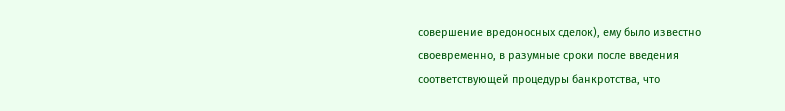совершение вредоносных сделок), ему было известно своевременно, в разумные сроки после введения соответствующей процедуры банкротства, что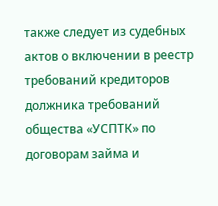также следует из судебных актов о включении в реестр требований кредиторов должника требований общества «УСПТК» по договорам займа и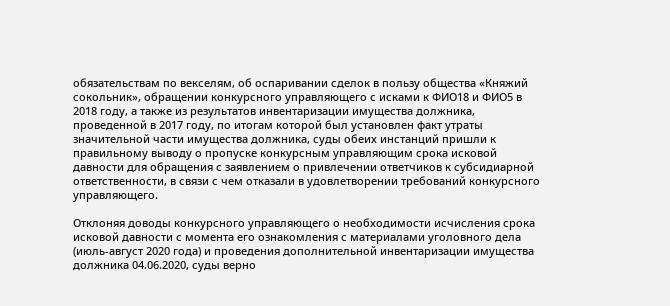обязательствам по векселям, об оспаривании сделок в пользу общества «Княжий сокольник», обращении конкурсного управляющего с исками к ФИО18 и ФИО5 в 2018 году, а также из результатов инвентаризации имущества должника, проведенной в 2017 году, по итогам которой был установлен факт утраты значительной части имущества должника, суды обеих инстанций пришли к правильному выводу о пропуске конкурсным управляющим срока исковой давности для обращения с заявлением о привлечении ответчиков к субсидиарной ответственности, в связи с чем отказали в удовлетворении требований конкурсного управляющего.

Отклоняя доводы конкурсного управляющего о необходимости исчисления срока исковой давности с момента его ознакомления с материалами уголовного дела (июль-август 2020 года) и проведения дополнительной инвентаризации имущества должника 04.06.2020, суды верно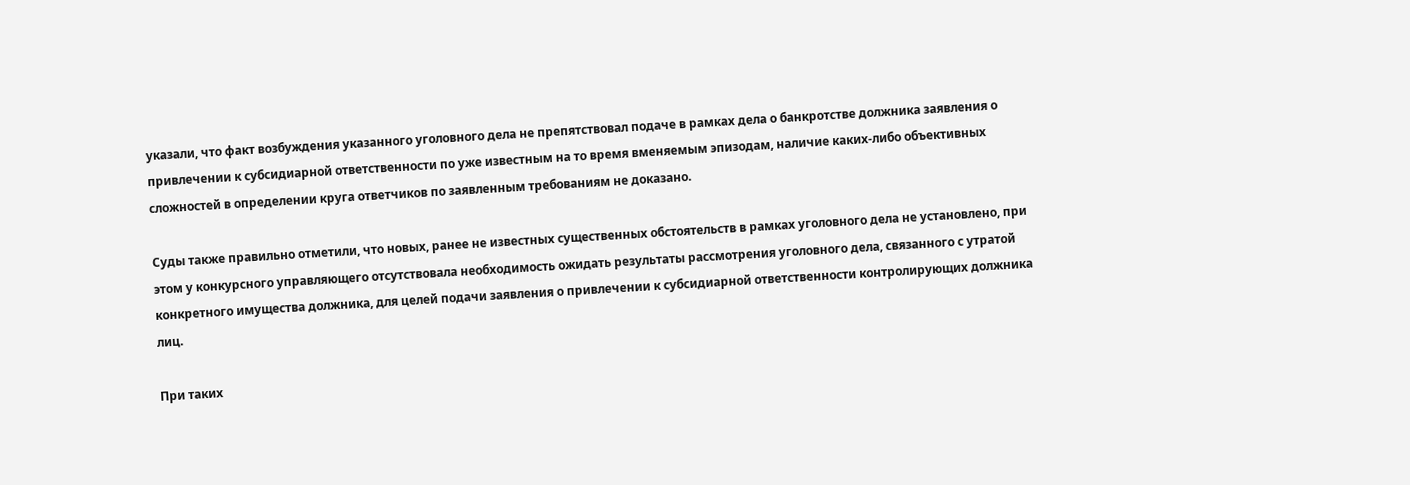указали, что факт возбуждения указанного уголовного дела не препятствовал подаче в рамках дела о банкротстве должника заявления о привлечении к субсидиарной ответственности по уже известным на то время вменяемым эпизодам, наличие каких-либо объективных сложностей в определении круга ответчиков по заявленным требованиям не доказано.

Суды также правильно отметили, что новых, ранее не известных существенных обстоятельств в рамках уголовного дела не установлено, при этом у конкурсного управляющего отсутствовала необходимость ожидать результаты рассмотрения уголовного дела, связанного с утратой конкретного имущества должника, для целей подачи заявления о привлечении к субсидиарной ответственности контролирующих должника лиц.

При таких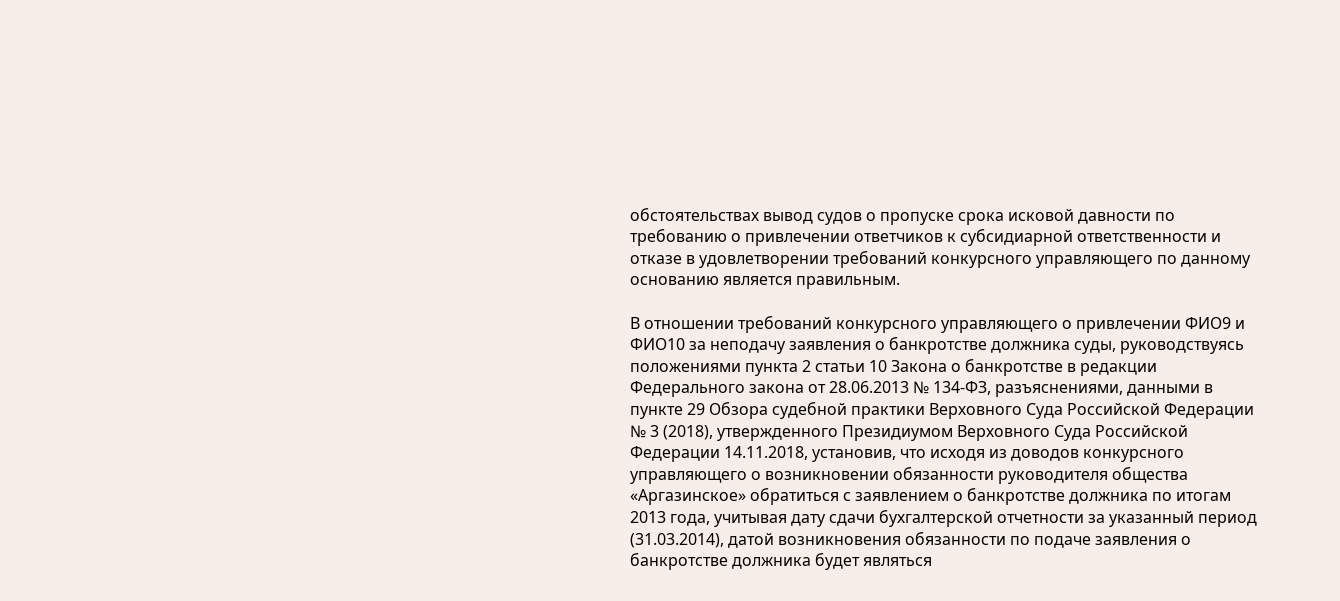обстоятельствах вывод судов о пропуске срока исковой давности по требованию о привлечении ответчиков к субсидиарной ответственности и отказе в удовлетворении требований конкурсного управляющего по данному основанию является правильным.

В отношении требований конкурсного управляющего о привлечении ФИО9 и ФИО10 за неподачу заявления о банкротстве должника суды, руководствуясь положениями пункта 2 статьи 10 Закона о банкротстве в редакции Федерального закона от 28.06.2013 № 134-ФЗ, разъяснениями, данными в пункте 29 Обзора судебной практики Верховного Суда Российской Федерации № 3 (2018), утвержденного Президиумом Верховного Суда Российской Федерации 14.11.2018, установив, что исходя из доводов конкурсного управляющего о возникновении обязанности руководителя общества «Аргазинское» обратиться с заявлением о банкротстве должника по итогам 2013 года, учитывая дату сдачи бухгалтерской отчетности за указанный период (31.03.2014), датой возникновения обязанности по подаче заявления о банкротстве должника будет являться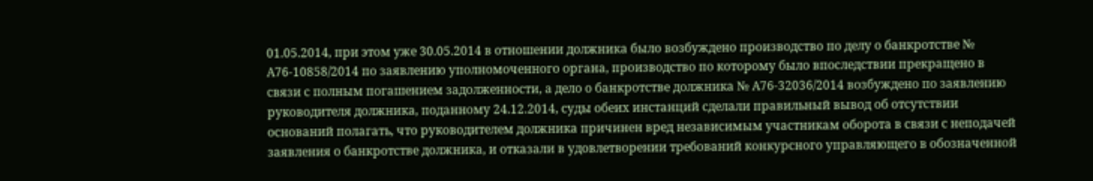01.05.2014, при этом уже 30.05.2014 в отношении должника было возбуждено производство по делу о банкротстве № А76-10858/2014 по заявлению уполномоченного органа, производство по которому было впоследствии прекращено в связи с полным погашением задолженности, а дело о банкротстве должника № А76-32036/2014 возбуждено по заявлению руководителя должника, поданному 24.12.2014, суды обеих инстанций сделали правильный вывод об отсутствии оснований полагать, что руководителем должника причинен вред независимым участникам оборота в связи с неподачей заявления о банкротстве должника, и отказали в удовлетворении требований конкурсного управляющего в обозначенной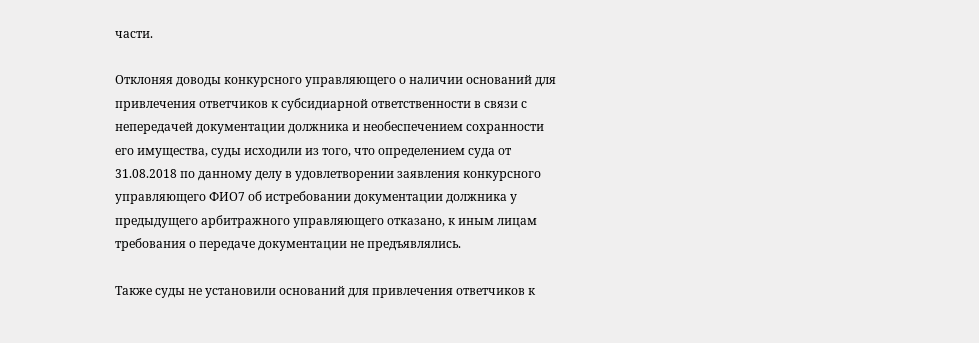части.

Отклоняя доводы конкурсного управляющего о наличии оснований для привлечения ответчиков к субсидиарной ответственности в связи с непередачей документации должника и необеспечением сохранности его имущества, суды исходили из того, что определением суда от 31.08.2018 по данному делу в удовлетворении заявления конкурсного управляющего ФИО7 об истребовании документации должника у предыдущего арбитражного управляющего отказано, к иным лицам требования о передаче документации не предъявлялись.

Также суды не установили оснований для привлечения ответчиков к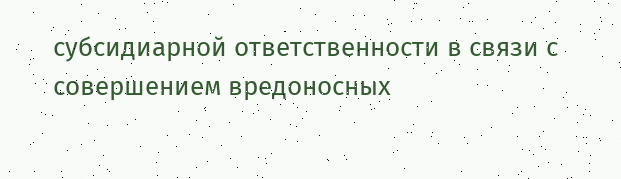субсидиарной ответственности в связи с совершением вредоносных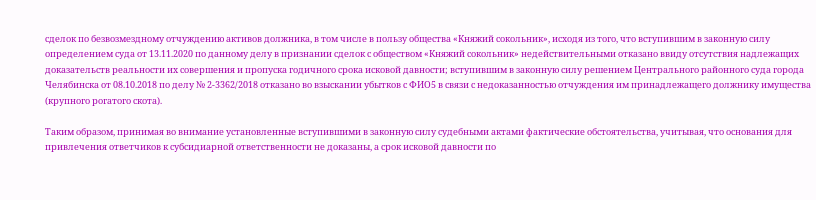сделок по безвозмездному отчуждению активов должника, в том числе в пользу общества «Княжий сокольник», исходя из того, что вступившим в законную силу определением суда от 13.11.2020 по данному делу в признании сделок с обществом «Княжий сокольник» недействительными отказано ввиду отсутствия надлежащих доказательств реальности их совершения и пропуска годичного срока исковой давности; вступившим в законную силу решением Центрального районного суда города Челябинска от 08.10.2018 по делу № 2-3362/2018 отказано во взыскании убытков с ФИО5 в связи с недоказанностью отчуждения им принадлежащего должнику имущества (крупного рогатого скота).

Таким образом, принимая во внимание установленные вступившими в законную силу судебными актами фактические обстоятельства, учитывая, что основания для привлечения ответчиков к субсидиарной ответственности не доказаны, а срок исковой давности по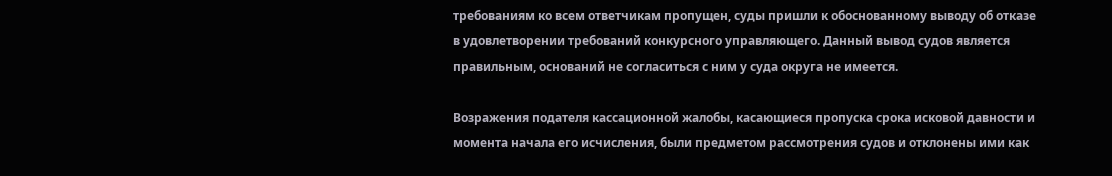требованиям ко всем ответчикам пропущен, суды пришли к обоснованному выводу об отказе в удовлетворении требований конкурсного управляющего. Данный вывод судов является правильным, оснований не согласиться с ним у суда округа не имеется.

Возражения подателя кассационной жалобы, касающиеся пропуска срока исковой давности и момента начала его исчисления, были предметом рассмотрения судов и отклонены ими как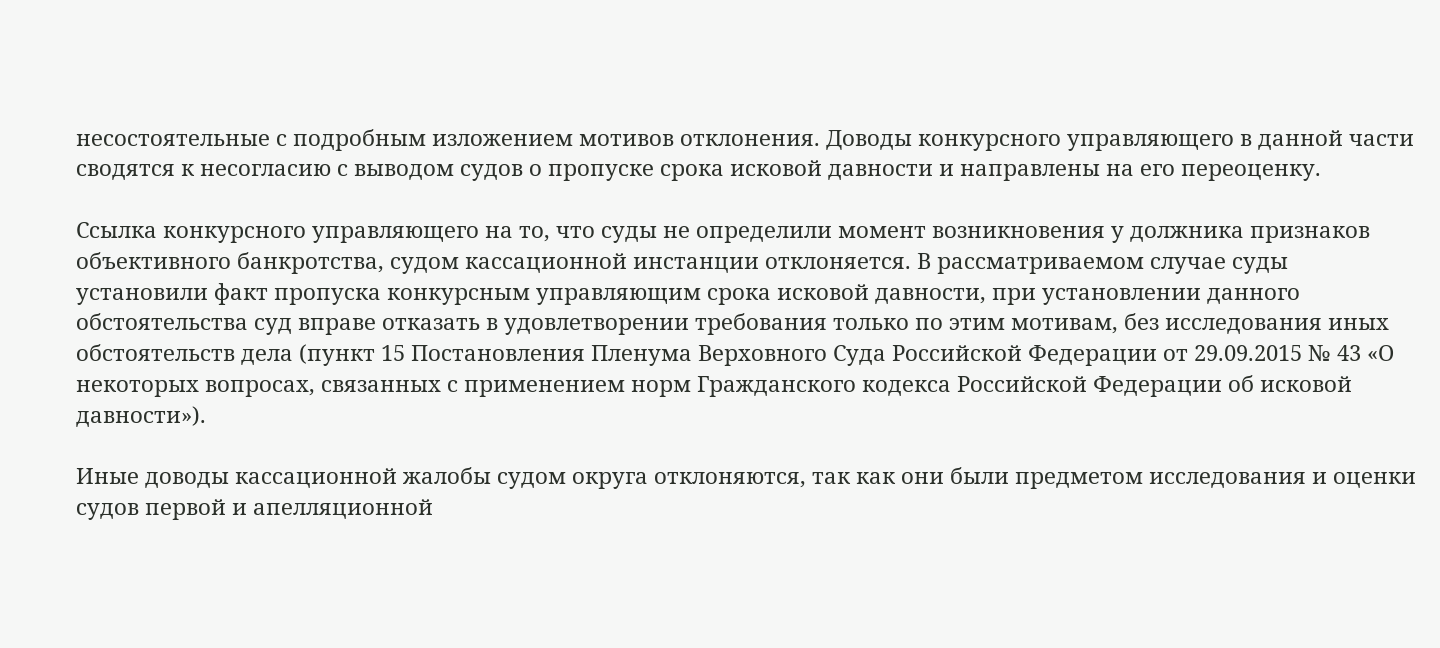несостоятельные с подробным изложением мотивов отклонения. Доводы конкурсного управляющего в данной части сводятся к несогласию с выводом судов о пропуске срока исковой давности и направлены на его переоценку.

Ссылка конкурсного управляющего на то, что суды не определили момент возникновения у должника признаков объективного банкротства, судом кассационной инстанции отклоняется. В рассматриваемом случае суды установили факт пропуска конкурсным управляющим срока исковой давности, при установлении данного обстоятельства суд вправе отказать в удовлетворении требования только по этим мотивам, без исследования иных обстоятельств дела (пункт 15 Постановления Пленума Верховного Суда Российской Федерации от 29.09.2015 № 43 «О некоторых вопросах, связанных с применением норм Гражданского кодекса Российской Федерации об исковой давности»).

Иные доводы кассационной жалобы судом округа отклоняются, так как они были предметом исследования и оценки судов первой и апелляционной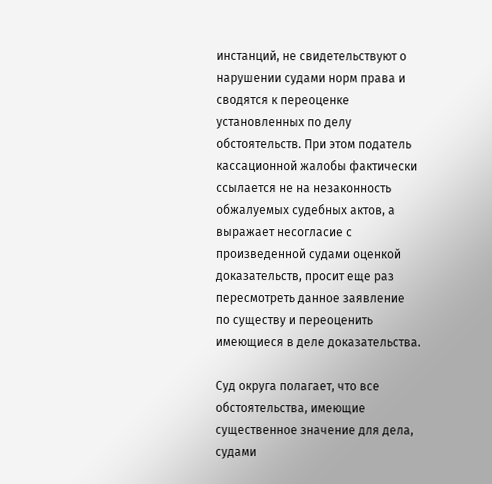инстанций, не свидетельствуют о нарушении судами норм права и сводятся к переоценке установленных по делу обстоятельств. При этом податель кассационной жалобы фактически ссылается не на незаконность обжалуемых судебных актов, а выражает несогласие с произведенной судами оценкой доказательств, просит еще раз пересмотреть данное заявление по существу и переоценить имеющиеся в деле доказательства.

Суд округа полагает, что все обстоятельства, имеющие существенное значение для дела, судами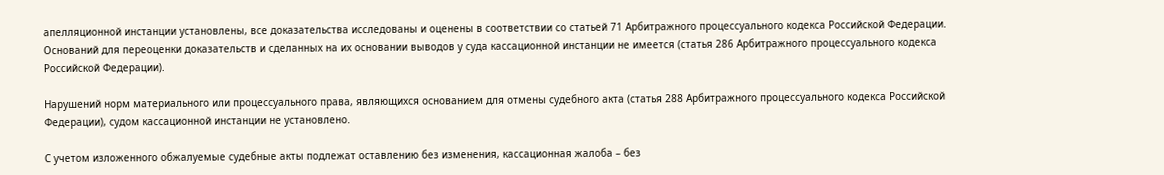апелляционной инстанции установлены, все доказательства исследованы и оценены в соответствии со статьей 71 Арбитражного процессуального кодекса Российской Федерации. Оснований для переоценки доказательств и сделанных на их основании выводов у суда кассационной инстанции не имеется (статья 286 Арбитражного процессуального кодекса Российской Федерации).

Нарушений норм материального или процессуального права, являющихся основанием для отмены судебного акта (статья 288 Арбитражного процессуального кодекса Российской Федерации), судом кассационной инстанции не установлено.

С учетом изложенного обжалуемые судебные акты подлежат оставлению без изменения, кассационная жалоба – без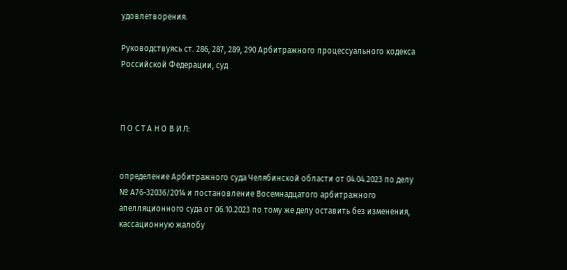удовлетворения.

Руководствуясь ст. 286, 287, 289, 290 Арбитражного процессуального кодекса Российской Федерации, суд



П О С Т А Н О В И Л:


определение Арбитражного суда Челябинской области от 04.04.2023 по делу № А76-32036/2014 и постановление Восемнадцатого арбитражного апелляционного суда от 06.10.2023 по тому же делу оставить без изменения, кассационную жалобу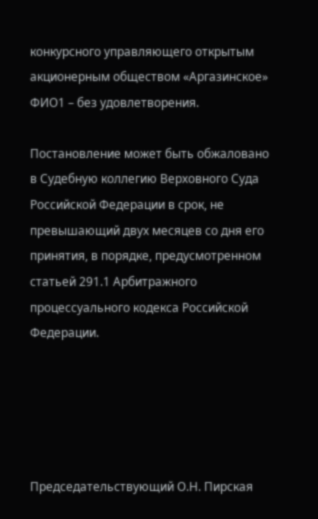конкурсного управляющего открытым акционерным обществом «Аргазинское» ФИО1 – без удовлетворения.

Постановление может быть обжаловано в Судебную коллегию Верховного Суда Российской Федерации в срок, не превышающий двух месяцев со дня его принятия, в порядке, предусмотренном статьей 291.1 Арбитражного процессуального кодекса Российской Федерации.





Председательствующий О.Н. Пирская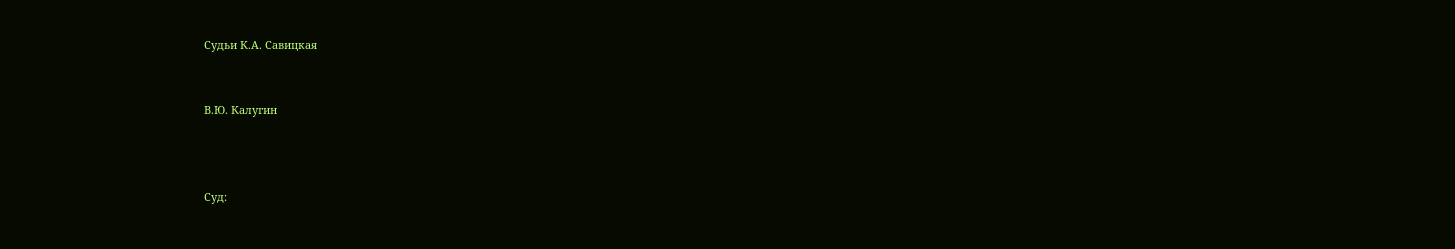Судьи К.А. Савицкая


В.Ю. Калугин



Суд: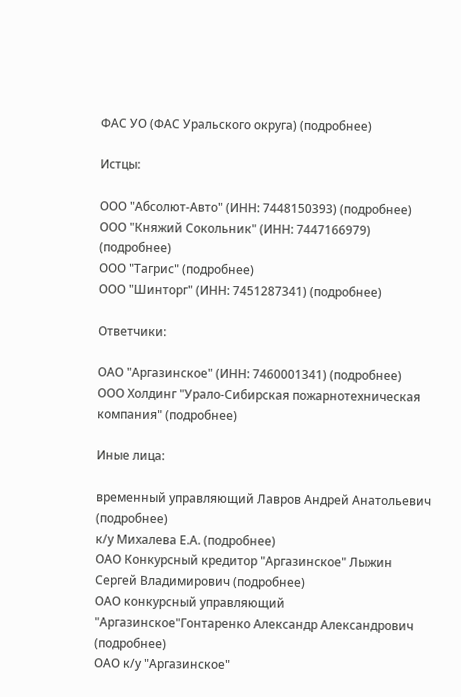ФАС УО (ФАС Уральского округа) (подробнее)

Истцы:

ООО "Абсолют-Авто" (ИНН: 7448150393) (подробнее)
ООО "Княжий Сокольник" (ИНН: 7447166979) (подробнее)
ООО "Тагрис" (подробнее)
ООО "Шинторг" (ИНН: 7451287341) (подробнее)

Ответчики:

ОАО "Аргазинское" (ИНН: 7460001341) (подробнее)
ООО Холдинг "Урало-Сибирская пожарнотехническая компания" (подробнее)

Иные лица:

временный управляющий Лавров Андрей Анатольевич (подробнее)
к/у Михалева Е.А. (подробнее)
ОАО Конкурсный кредитор "Аргазинское" Лыжин Сергей Владимирович (подробнее)
ОАО конкурсный управляющий "Аргазинское"Гонтаренко Александр Александрович (подробнее)
ОАО к/у "Аргазинское"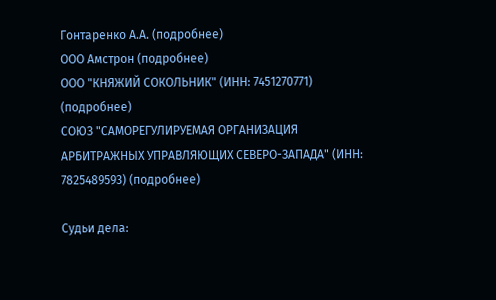Гонтаренко А.А. (подробнее)
ООО Амстрон (подробнее)
ООО "КНЯЖИЙ СОКОЛЬНИК" (ИНН: 7451270771) (подробнее)
СОЮЗ "САМОРЕГУЛИРУЕМАЯ ОРГАНИЗАЦИЯ АРБИТРАЖНЫХ УПРАВЛЯЮЩИХ СЕВЕРО-ЗАПАДА" (ИНН: 7825489593) (подробнее)

Судьи дела: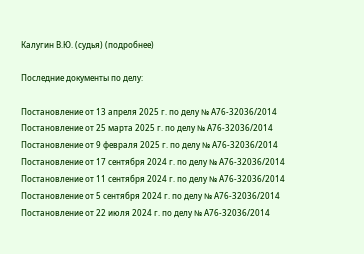Калугин В.Ю. (судья) (подробнее)

Последние документы по делу:

Постановление от 13 апреля 2025 г. по делу № А76-32036/2014
Постановление от 25 марта 2025 г. по делу № А76-32036/2014
Постановление от 9 февраля 2025 г. по делу № А76-32036/2014
Постановление от 17 сентября 2024 г. по делу № А76-32036/2014
Постановление от 11 сентября 2024 г. по делу № А76-32036/2014
Постановление от 5 сентября 2024 г. по делу № А76-32036/2014
Постановление от 22 июля 2024 г. по делу № А76-32036/2014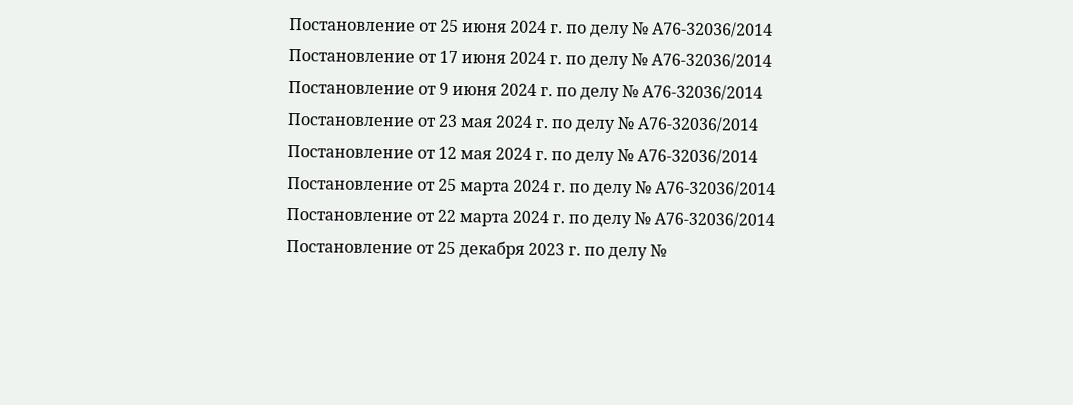Постановление от 25 июня 2024 г. по делу № А76-32036/2014
Постановление от 17 июня 2024 г. по делу № А76-32036/2014
Постановление от 9 июня 2024 г. по делу № А76-32036/2014
Постановление от 23 мая 2024 г. по делу № А76-32036/2014
Постановление от 12 мая 2024 г. по делу № А76-32036/2014
Постановление от 25 марта 2024 г. по делу № А76-32036/2014
Постановление от 22 марта 2024 г. по делу № А76-32036/2014
Постановление от 25 декабря 2023 г. по делу №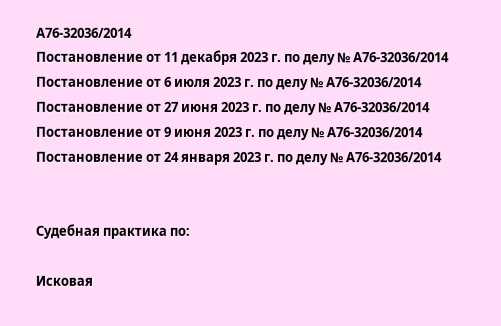А76-32036/2014
Постановление от 11 декабря 2023 г. по делу № А76-32036/2014
Постановление от 6 июля 2023 г. по делу № А76-32036/2014
Постановление от 27 июня 2023 г. по делу № А76-32036/2014
Постановление от 9 июня 2023 г. по делу № А76-32036/2014
Постановление от 24 января 2023 г. по делу № А76-32036/2014


Судебная практика по:

Исковая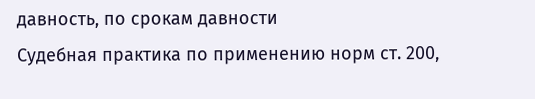давность, по срокам давности
Судебная практика по применению норм ст. 200,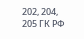202, 204, 205 ГК РФ